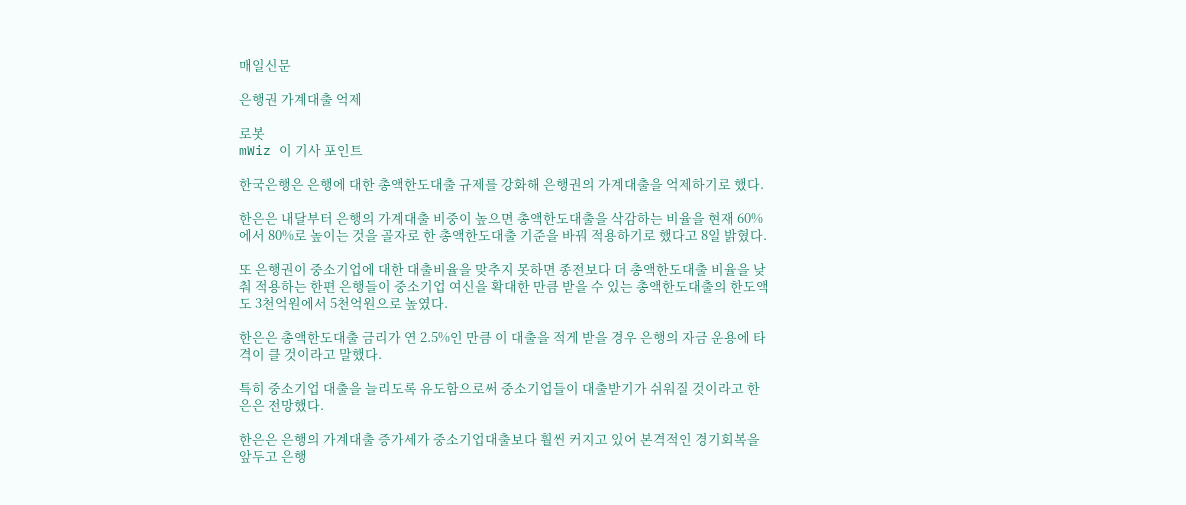매일신문

은행권 가계대출 억제

로봇
mWiz 이 기사 포인트

한국은행은 은행에 대한 총액한도대출 규제를 강화해 은행권의 가계대출을 억제하기로 했다.

한은은 내달부터 은행의 가계대출 비중이 높으면 총액한도대출을 삭감하는 비율을 현재 60%에서 80%로 높이는 것을 골자로 한 총액한도대출 기준을 바꿔 적용하기로 했다고 8일 밝혔다.

또 은행권이 중소기업에 대한 대출비율을 맞추지 못하면 종전보다 더 총액한도대출 비율을 낮춰 적용하는 한편 은행들이 중소기업 여신을 확대한 만큼 받을 수 있는 총액한도대출의 한도액도 3천억원에서 5천억원으로 높였다.

한은은 총액한도대출 금리가 연 2.5%인 만큼 이 대출을 적게 받을 경우 은행의 자금 운용에 타격이 클 것이라고 말했다.

특히 중소기업 대출을 늘리도록 유도함으로써 중소기업들이 대출받기가 쉬워질 것이라고 한은은 전망했다.

한은은 은행의 가계대출 증가세가 중소기업대출보다 훨씬 커지고 있어 본격적인 경기회복을 앞두고 은행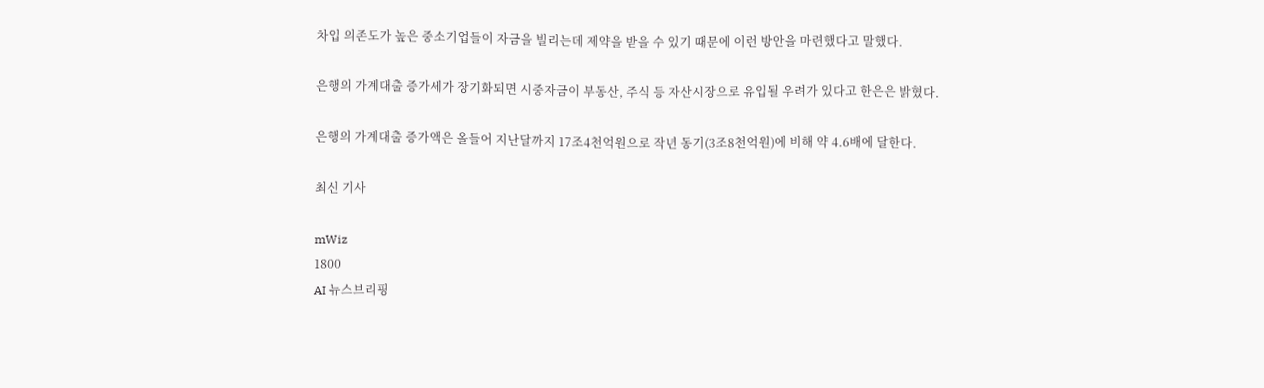차입 의존도가 높은 중소기업들이 자금을 빌리는데 제약을 받을 수 있기 때문에 이런 방안을 마련했다고 말했다.

은행의 가계대출 증가세가 장기화되면 시중자금이 부동산, 주식 등 자산시장으로 유입될 우려가 있다고 한은은 밝혔다.

은행의 가계대출 증가액은 올들어 지난달까지 17조4천억원으로 작년 동기(3조8천억원)에 비해 약 4.6배에 달한다.

최신 기사

mWiz
1800
AI 뉴스브리핑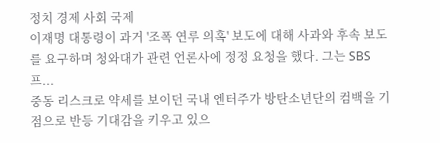정치 경제 사회 국제
이재명 대통령이 과거 '조폭 연루 의혹' 보도에 대해 사과와 후속 보도를 요구하며 청와대가 관련 언론사에 정정 요청을 했다. 그는 SBS 프...
중동 리스크로 약세를 보이던 국내 엔터주가 방탄소년단의 컴백을 기점으로 반등 기대감을 키우고 있으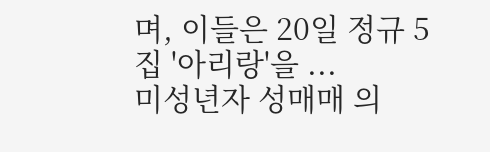며, 이들은 20일 정규 5집 '아리랑'을 ...
미성년자 성매매 의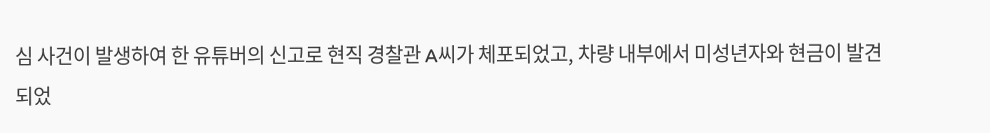심 사건이 발생하여 한 유튜버의 신고로 현직 경찰관 A씨가 체포되었고, 차량 내부에서 미성년자와 현금이 발견되었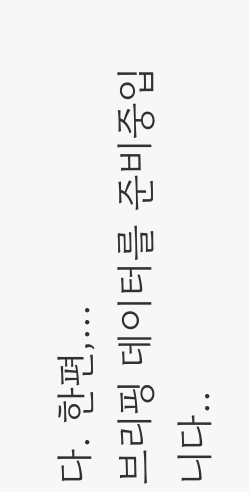다. 한편,...
브리핑 데이터를 준비중입니다..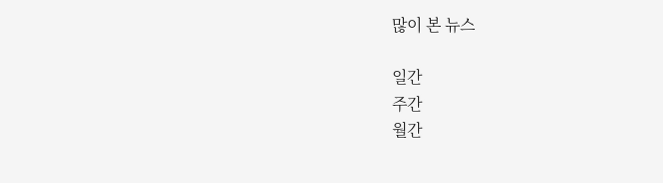많이 본 뉴스

일간
주간
월간